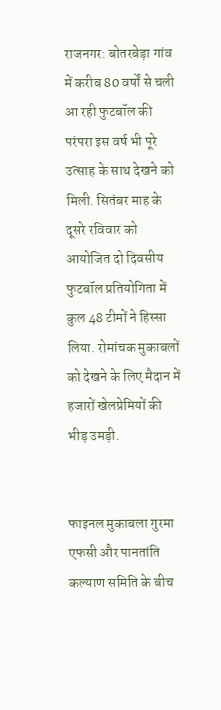राजनगर: बोतरबेड़ा गांव में करीब 80 वर्षों से चली आ रही फुटबॉल की परंपरा इस वर्ष भी पूरे उत्साह के साथ देखने को मिली. सितंबर माह के दूसरे रविवार को आयोजित दो दिवसीय फुटबॉल प्रतियोगिता में कुल 48 टीमों ने हिस्सा लिया. रोमांचक मुकाबलों को देखने के लिए मैदान में हजारों खेलप्रेमियों की भीड़ उमड़ी.


फाइनल मुकाबला गुरमा एफसी और पानतांति कल्याण समिति के बीच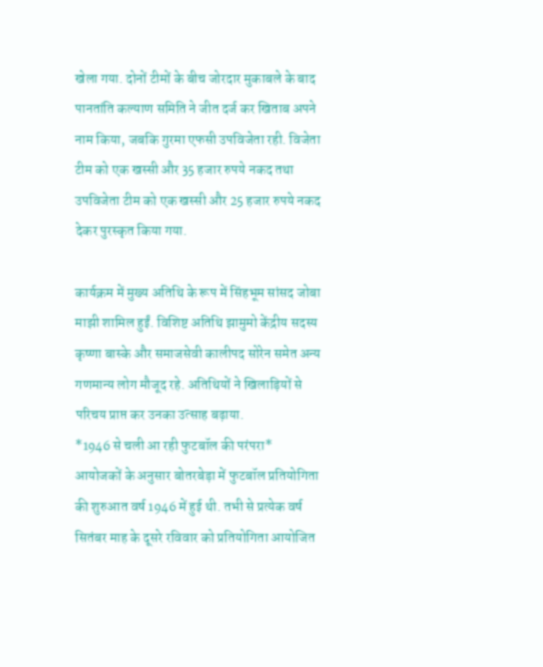खेला गया. दोनों टीमों के बीच जोरदार मुकाबले के बाद पानतांति कल्याण समिति ने जीत दर्ज कर खिताब अपने नाम किया, जबकि गुरमा एफसी उपविजेता रही. विजेता टीम को एक खस्सी और 35 हजार रुपये नकद तथा उपविजेता टीम को एक खस्सी और 25 हजार रुपये नकद देकर पुरस्कृत किया गया.

कार्यक्रम में मुख्य अतिथि के रूप में सिंहभूम सांसद जोबा माझी शामिल हुईं. विशिष्ट अतिथि झामुमो केंद्रीय सदस्य कृष्णा बास्के और समाजसेवी कालीपद सोरेन समेत अन्य गणमान्य लोग मौजूद रहे. अतिथियों ने खिलाड़ियों से परिचय प्राप्त कर उनका उत्साह बढ़ाया.
*1946 से चली आ रही फुटबॉल की परंपरा*
आयोजकों के अनुसार बोतरबेड़ा में फुटबॉल प्रतियोगिता की शुरुआत वर्ष 1946 में हुई थी. तभी से प्रत्येक वर्ष सितंबर माह के दूसरे रविवार को प्रतियोगिता आयोजित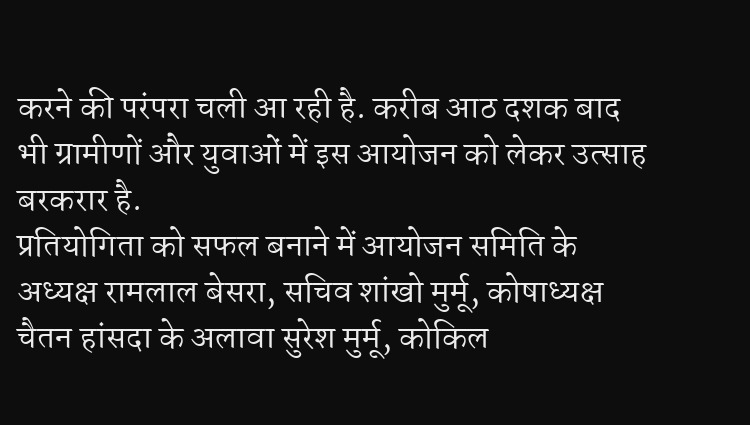करने की परंपरा चली आ रही है. करीब आठ दशक बाद भी ग्रामीणों और युवाओं में इस आयोजन को लेकर उत्साह बरकरार है.
प्रतियोगिता को सफल बनाने में आयोजन समिति के अध्यक्ष रामलाल बेसरा, सचिव शांखो मुर्मू, कोषाध्यक्ष चैतन हांसदा के अलावा सुरेश मुर्मू, कोकिल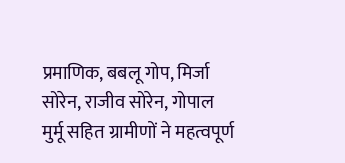प्रमाणिक, बबलू गोप, मिर्जा सोरेन, राजीव सोरेन, गोपाल मुर्मू सहित ग्रामीणों ने महत्वपूर्ण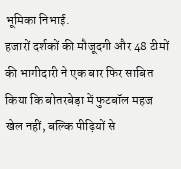भूमिका निभाई.
हजारों दर्शकों की मौजूदगी और 48 टीमों की भागीदारी ने एक बार फिर साबित किया कि बोतरबेड़ा में फुटबॉल महज खेल नहीं, बल्कि पीढ़ियों से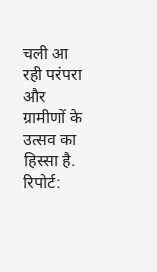चली आ रही परंपरा और ग्रामीणों के उत्सव का हिस्सा है.
रिपोर्ट: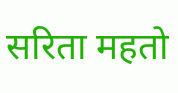सरिता महतो